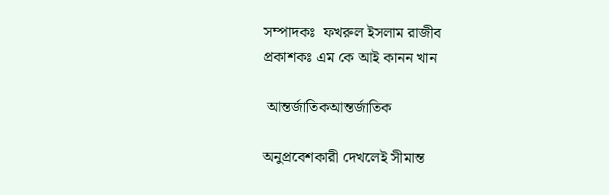সম্পাদকঃ  ফখরুল ইসলাম রাজীব
প্রকাশকঃ এম কে আই কানন খান

 আন্তর্জাতিকআন্তর্জাতিক

অনুপ্রবেশকারী দেখলেই সীমান্ত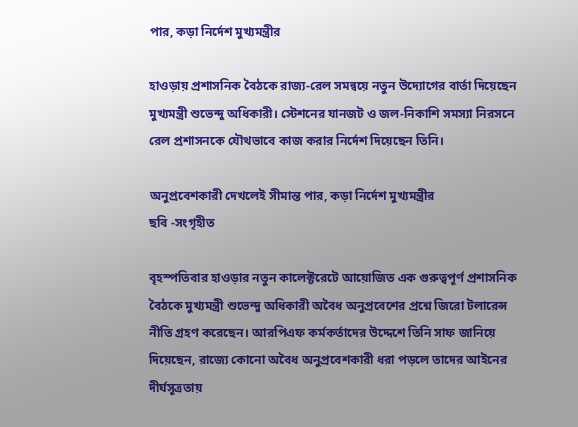পার, কড়া নির্দেশ মুখ্যমন্ত্রীর

হাওড়ায় প্রশাসনিক বৈঠকে রাজ্য-রেল সমন্বয়ে নতুন উদ্যোগের বার্তা দিয়েছেন মুখ্যমন্ত্রী শুভেন্দু অধিকারী। স্টেশনের যানজট ও জল-নিকাশি সমস্যা নিরসনে রেল প্রশাসনকে যৌথভাবে কাজ করার নির্দেশ দিয়েছেন তিনি।

অনুপ্রবেশকারী দেখলেই সীমান্ত পার, কড়া নির্দেশ মুখ্যমন্ত্রীর
ছবি -সংগৃহীত

বৃহস্পতিবার হাওড়ার নতুন কালেক্টরেটে আয়োজিত এক গুরুত্বপূর্ণ প্রশাসনিক বৈঠকে মুখ্যমন্ত্রী শুভেন্দু অধিকারী অবৈধ অনুপ্রবেশের প্রশ্নে জিরো টলারেন্স নীতি গ্রহণ করেছেন। আরপিএফ কর্মকর্তাদের উদ্দেশে তিনি সাফ জানিয়ে দিয়েছেন, রাজ্যে কোনো অবৈধ অনুপ্রবেশকারী ধরা পড়লে তাদের আইনের দীর্ঘসূত্রতায়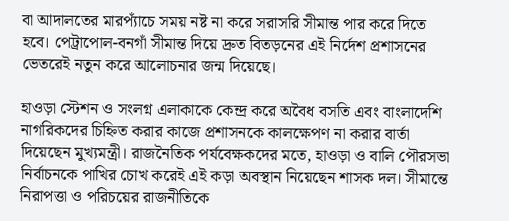বা আদালতের মারপ্যাঁচে সময় নষ্ট না করে সরাসরি সীমান্ত পার করে দিতে হবে। পেট্রাপোল-বনগাঁ সীমান্ত দিয়ে দ্রুত বিতড়নের এই নির্দেশ প্রশাসনের ভেতরেই নতুন করে আলোচনার জন্ম দিয়েছে।

হাওড়া স্টেশন ও সংলগ্ন এলাকাকে কেন্দ্র করে অবৈধ বসতি এবং বাংলাদেশি নাগরিকদের চিহ্নিত করার কাজে প্রশাসনকে কালক্ষেপণ না করার বার্তা দিয়েছেন মুখ্যমন্ত্রী। রাজনৈতিক পর্যবেক্ষকদের মতে, হাওড়া ও বালি পৌরসভা নির্বাচনকে পাখির চোখ করেই এই কড়া অবস্থান নিয়েছেন শাসক দল। সীমান্তে নিরাপত্তা ও পরিচয়ের রাজনীতিকে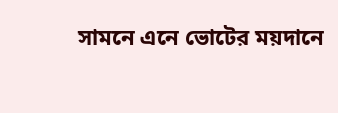সামনে এনে ভোটের ময়দানে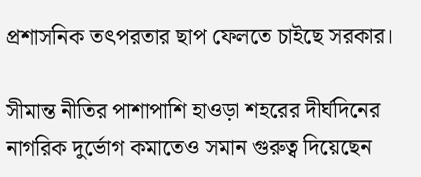প্রশাসনিক তৎপরতার ছাপ ফেলতে চাইছে সরকার।

সীমান্ত নীতির পাশাপাশি হাওড়া শহরের দীর্ঘদিনের নাগরিক দুর্ভোগ কমাতেও সমান গুরুত্ব দিয়েছেন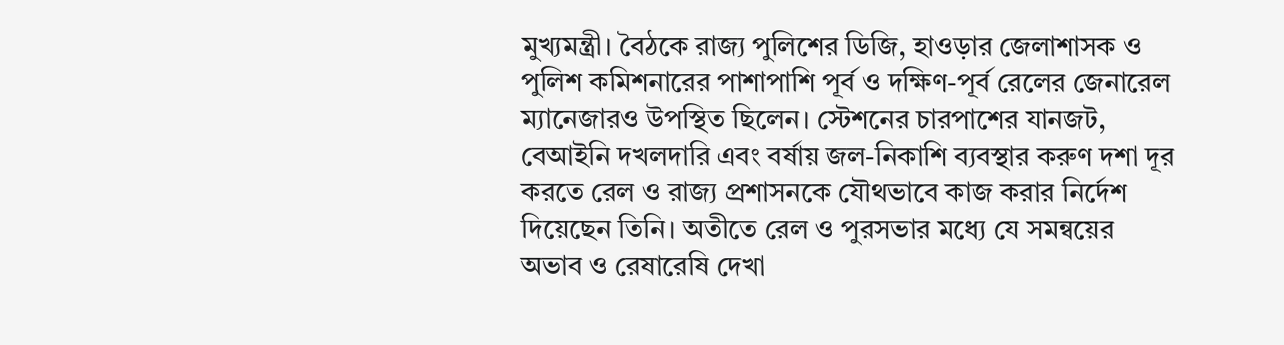মুখ্যমন্ত্রী। বৈঠকে রাজ্য পুলিশের ডিজি, হাওড়ার জেলাশাসক ও পুলিশ কমিশনারের পাশাপাশি পূর্ব ও দক্ষিণ-পূর্ব রেলের জেনারেল ম্যানেজারও উপস্থিত ছিলেন। স্টেশনের চারপাশের যানজট, বেআইনি দখলদারি এবং বর্ষায় জল-নিকাশি ব্যবস্থার করুণ দশা দূর করতে রেল ও রাজ্য প্রশাসনকে যৌথভাবে কাজ করার নির্দেশ দিয়েছেন তিনি। অতীতে রেল ও পুরসভার মধ্যে যে সমন্বয়ের অভাব ও রেষারেষি দেখা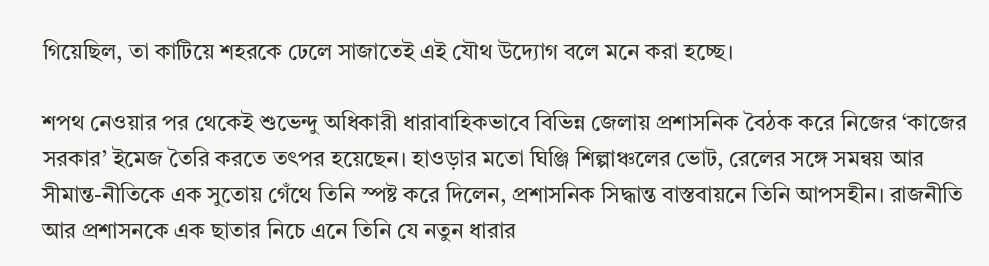গিয়েছিল, তা কাটিয়ে শহরকে ঢেলে সাজাতেই এই যৌথ উদ্যোগ বলে মনে করা হচ্ছে।

শপথ নেওয়ার পর থেকেই শুভেন্দু অধিকারী ধারাবাহিকভাবে বিভিন্ন জেলায় প্রশাসনিক বৈঠক করে নিজের ‘কাজের সরকার’ ইমেজ তৈরি করতে তৎপর হয়েছেন। হাওড়ার মতো ঘিঞ্জি শিল্পাঞ্চলের ভোট, রেলের সঙ্গে সমন্বয় আর সীমান্ত-নীতিকে এক সুতোয় গেঁথে তিনি স্পষ্ট করে দিলেন, প্রশাসনিক সিদ্ধান্ত বাস্তবায়নে তিনি আপসহীন। রাজনীতি আর প্রশাসনকে এক ছাতার নিচে এনে তিনি যে নতুন ধারার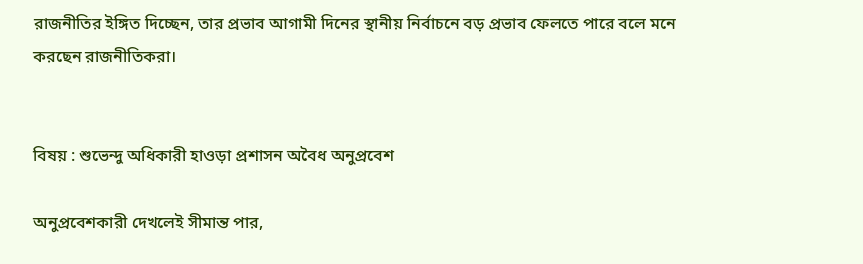রাজনীতির ইঙ্গিত দিচ্ছেন, তার প্রভাব আগামী দিনের স্থানীয় নির্বাচনে বড় প্রভাব ফেলতে পারে বলে মনে করছেন রাজনীতিকরা।


বিষয় : শুভেন্দু অধিকারী হাওড়া প্রশাসন অবৈধ অনুপ্রবেশ

অনুপ্রবেশকারী দেখলেই সীমান্ত পার,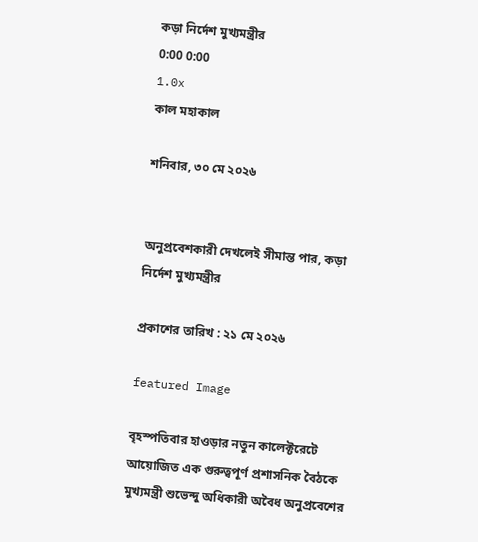কড়া নির্দেশ মুখ্যমন্ত্রীর
0:00 0:00
1.0x
কাল মহাকাল

শনিবার, ৩০ মে ২০২৬


অনুপ্রবেশকারী দেখলেই সীমান্ত পার, কড়া নির্দেশ মুখ্যমন্ত্রীর

প্রকাশের তারিখ : ২১ মে ২০২৬

featured Image

বৃহস্পতিবার হাওড়ার নতুন কালেক্টরেটে আয়োজিত এক গুরুত্বপূর্ণ প্রশাসনিক বৈঠকে মুখ্যমন্ত্রী শুভেন্দু অধিকারী অবৈধ অনুপ্রবেশের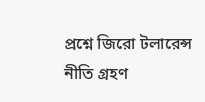প্রশ্নে জিরো টলারেন্স নীতি গ্রহণ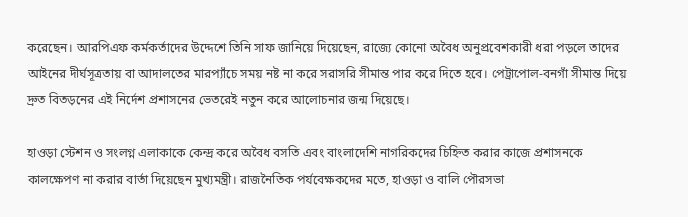করেছেন। আরপিএফ কর্মকর্তাদের উদ্দেশে তিনি সাফ জানিয়ে দিয়েছেন, রাজ্যে কোনো অবৈধ অনুপ্রবেশকারী ধরা পড়লে তাদের আইনের দীর্ঘসূত্রতায় বা আদালতের মারপ্যাঁচে সময় নষ্ট না করে সরাসরি সীমান্ত পার করে দিতে হবে। পেট্রাপোল-বনগাঁ সীমান্ত দিয়ে দ্রুত বিতড়নের এই নির্দেশ প্রশাসনের ভেতরেই নতুন করে আলোচনার জন্ম দিয়েছে।

হাওড়া স্টেশন ও সংলগ্ন এলাকাকে কেন্দ্র করে অবৈধ বসতি এবং বাংলাদেশি নাগরিকদের চিহ্নিত করার কাজে প্রশাসনকে কালক্ষেপণ না করার বার্তা দিয়েছেন মুখ্যমন্ত্রী। রাজনৈতিক পর্যবেক্ষকদের মতে, হাওড়া ও বালি পৌরসভা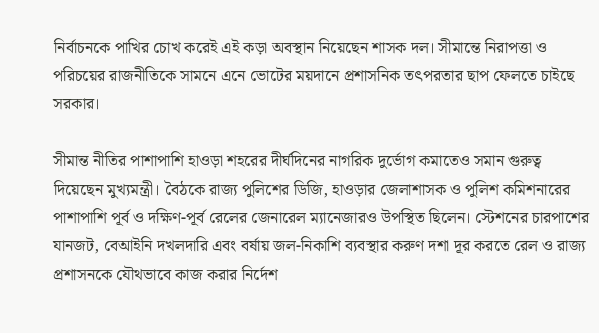নির্বাচনকে পাখির চোখ করেই এই কড়া অবস্থান নিয়েছেন শাসক দল। সীমান্তে নিরাপত্তা ও পরিচয়ের রাজনীতিকে সামনে এনে ভোটের ময়দানে প্রশাসনিক তৎপরতার ছাপ ফেলতে চাইছে সরকার।

সীমান্ত নীতির পাশাপাশি হাওড়া শহরের দীর্ঘদিনের নাগরিক দুর্ভোগ কমাতেও সমান গুরুত্ব দিয়েছেন মুখ্যমন্ত্রী। বৈঠকে রাজ্য পুলিশের ডিজি, হাওড়ার জেলাশাসক ও পুলিশ কমিশনারের পাশাপাশি পূর্ব ও দক্ষিণ-পূর্ব রেলের জেনারেল ম্যানেজারও উপস্থিত ছিলেন। স্টেশনের চারপাশের যানজট, বেআইনি দখলদারি এবং বর্ষায় জল-নিকাশি ব্যবস্থার করুণ দশা দূর করতে রেল ও রাজ্য প্রশাসনকে যৌথভাবে কাজ করার নির্দেশ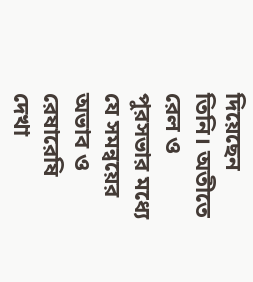দিয়েছেন তিনি। অতীতে রেল ও পুরসভার মধ্যে যে সমন্বয়ের অভাব ও রেষারেষি দেখা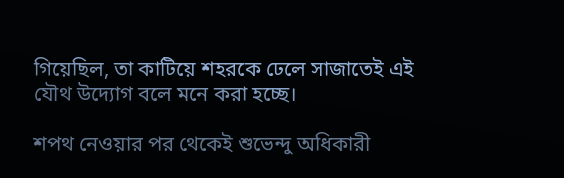গিয়েছিল, তা কাটিয়ে শহরকে ঢেলে সাজাতেই এই যৌথ উদ্যোগ বলে মনে করা হচ্ছে।

শপথ নেওয়ার পর থেকেই শুভেন্দু অধিকারী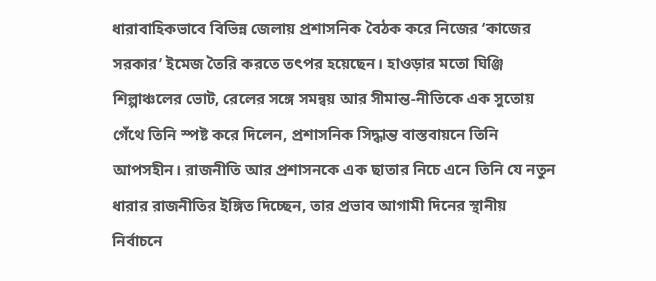ধারাবাহিকভাবে বিভিন্ন জেলায় প্রশাসনিক বৈঠক করে নিজের ‘কাজের সরকার’ ইমেজ তৈরি করতে তৎপর হয়েছেন। হাওড়ার মতো ঘিঞ্জি শিল্পাঞ্চলের ভোট, রেলের সঙ্গে সমন্বয় আর সীমান্ত-নীতিকে এক সুতোয় গেঁথে তিনি স্পষ্ট করে দিলেন, প্রশাসনিক সিদ্ধান্ত বাস্তবায়নে তিনি আপসহীন। রাজনীতি আর প্রশাসনকে এক ছাতার নিচে এনে তিনি যে নতুন ধারার রাজনীতির ইঙ্গিত দিচ্ছেন, তার প্রভাব আগামী দিনের স্থানীয় নির্বাচনে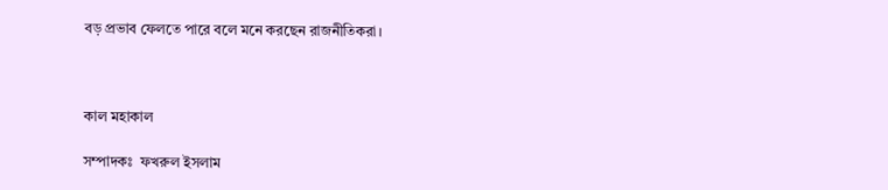বড় প্রভাব ফেলতে পারে বলে মনে করছেন রাজনীতিকরা।



কাল মহাকাল

সম্পাদকঃ  ফখরুল ইসলাম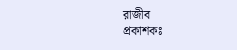রাজীব
প্রকাশকঃ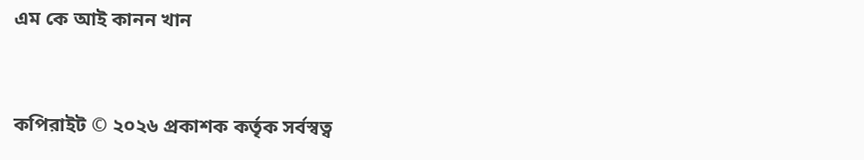এম কে আই কানন খান


কপিরাইট © ২০২৬ প্রকাশক কর্তৃক সর্বস্বত্ব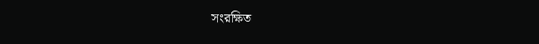সংরক্ষিত